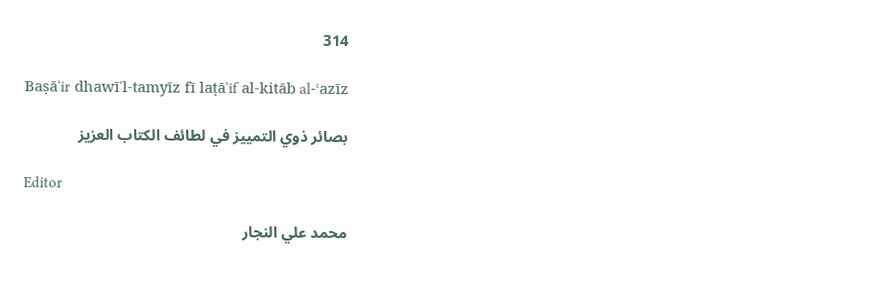314

Baṣāʾir dhawīʾl-tamyīz fī laṭāʾif al-kitāb al-ʿazīz

بصائر ذوي التمييز في لطائف الكتاب العزيز

Editor

محمد علي النجار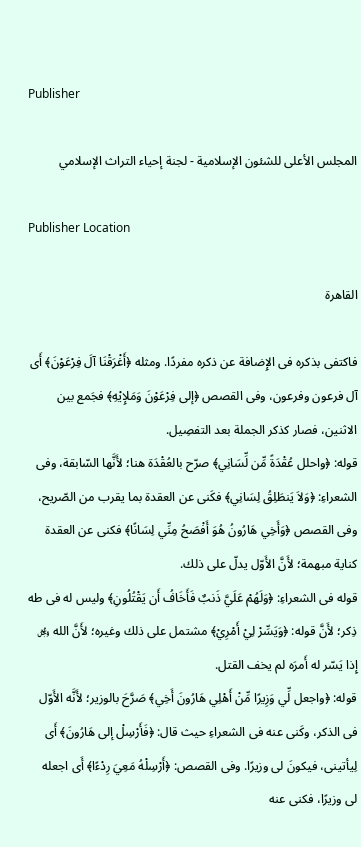Publisher

المجلس الأعلى للشئون الإسلامية - لجنة إحياء التراث الإسلامي

Publisher Location

القاهرة

فاكتفى بذكره فى الإِضافة عن ذكره مفردًا. ومثله ﴿أَغْرَقْنَا آلَ فِرْعَوْنَ﴾ أَى آل فرعون وفرعون، وفى القصص ﴿إلى فِرْعَوْنَ وَمَلإِيْهِ﴾ فجَمع بين الاثنين، فصار كذكر الجملة بعد التفصِيل.
قوله: ﴿واحلل عُقْدَةً مِّن لِّسَانِي﴾ صرّح بالعُقْدَة هنا؛ لأَنَّها السّابقة، وفى الشعراءِ: ﴿وَلاَ يَنطَلِقُ لِسَانِي﴾ فكَنى عن العقدة بما يقرب من الصّريح، وفى القصص ﴿وَأَخِي هَارُونُ هُوَ أَفْصَحُ مِنِّي لِسَانًا﴾ فكنى عن العقدة كناية مبهمة؛ لأَنَّ الأَوّل يدلّ على ذلك.
قوله فى الشعراءِ: ﴿وَلَهُمْ عَلَيَّ ذَنبٌ فَأَخَافُ أَن يَقْتُلُونِ﴾ وليس له فى طه ذِكر؛ لأَنَّ قوله: ﴿وَيَسِّرْ لِيْ أَمْرِيْ﴾ مشتمل على ذلك وغيره؛ لأَنَّ الله ﷿ إِذا يَسّر له أَمرَه لم يخف القتل.
قوله: ﴿واجعل لِّي وَزِيرًا مِّنْ أَهْلِي هَارُونَ أَخِي﴾ صَرَّحَ بالوزير؛ لأَنَّه الأَوّل فى الذكر، وكَنى عنه فى الشعراءِ حيث قال: ﴿فَأَرْسِلْ إلى هَارُونَ﴾ أَى لِيأتينى، فيكونَ لى وزيرًا. وفى القصص: ﴿أَرْسِلْهُ مَعِيَ رِدْءًا﴾ أَى اجعله لى وزيرًا، فكنى عنه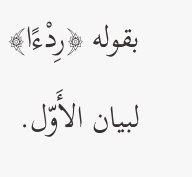بقوله ﴿رِدْءًا﴾ لبيان الأَوّل.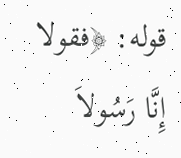قوله: ﴿فقولا إِنَّا رَسُولاَ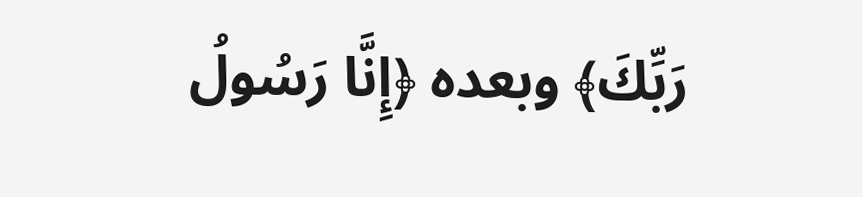رَبِّكَ﴾ وبعده ﴿إِنَّا رَسُولُ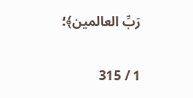رَبِّ العالمين﴾؛

1 / 315